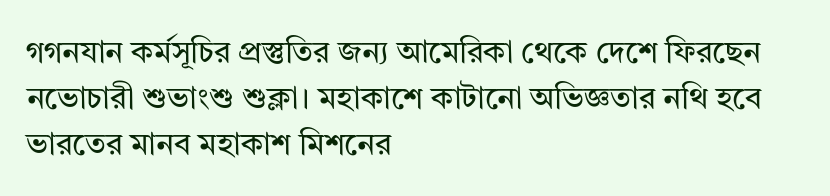গগনযান কর্মসূচির প্রস্তুতির জন্য আমেরিকা থেকে দেশে ফিরছেন নভোচারী শুভাংশু শুক্লা। মহাকাশে কাটানো অভিজ্ঞতার নথি হবে ভারতের মানব মহাকাশ মিশনের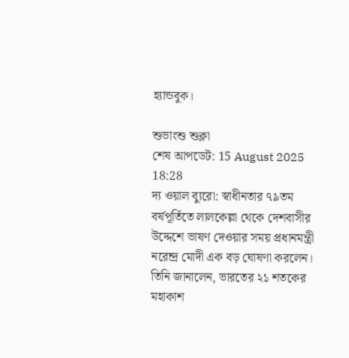হ্যান্ডবুক।

শুভাংশু শুক্লা
শেষ আপডেট: 15 August 2025 18:28
দ্য ওয়াল ব্যুরো: স্বাধীনতার ৭৯তম বর্ষপূর্তিতে লালকেল্লা থেকে দেশবাসীর উদ্দেশে ভাষণ দেওয়ার সময় প্রধানমন্ত্রী নরেন্দ্র মোদী এক বড় ঘোষণা করলেন। তিনি জানালেন, ভারতের ২১ শতকের মহাকাশ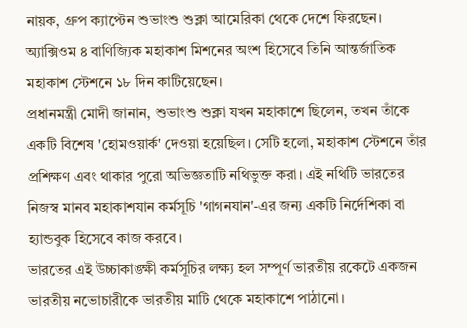নায়ক, গ্রুপ ক্যাপ্টেন শুভাংশু শুক্লা আমেরিকা থেকে দেশে ফিরছেন। অ্যাক্সিওম ৪ বাণিজ্যিক মহাকাশ মিশনের অংশ হিসেবে তিনি আন্তর্জাতিক মহাকাশ স্টেশনে ১৮ দিন কাটিয়েছেন।
প্রধানমন্ত্রী মোদী জানান, শুভাংশু শুক্লা যখন মহাকাশে ছিলেন, তখন তাঁকে একটি বিশেষ 'হোমওয়ার্ক' দেওয়া হয়েছিল। সেটি হলো, মহাকাশ স্টেশনে তাঁর প্রশিক্ষণ এবং থাকার পুরো অভিজ্ঞতাটি নথিভুক্ত করা। এই নথিটি ভারতের নিজস্ব মানব মহাকাশযান কর্মসূচি 'গাগনযান'-এর জন্য একটি নির্দেশিকা বা হ্যান্ডবুক হিসেবে কাজ করবে।
ভারতের এই উচ্চাকাঙ্ক্ষী কর্মসূচির লক্ষ্য হল সম্পূর্ণ ভারতীয় রকেটে একজন ভারতীয় নভোচারীকে ভারতীয় মাটি থেকে মহাকাশে পাঠানো।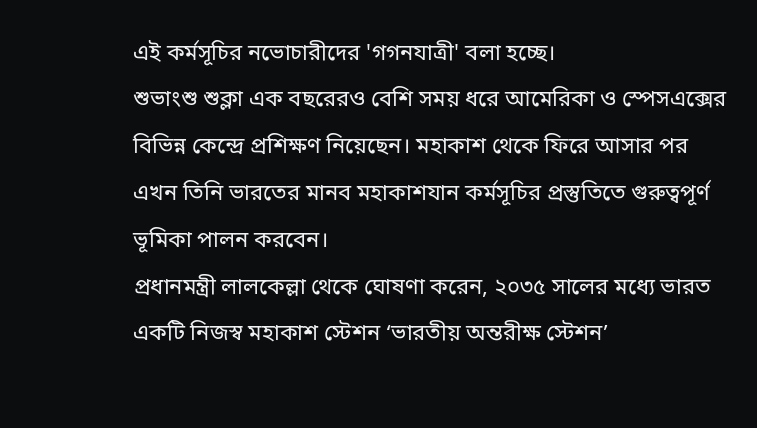এই কর্মসূচির নভোচারীদের 'গগনযাত্রী' বলা হচ্ছে।
শুভাংশু শুক্লা এক বছরেরও বেশি সময় ধরে আমেরিকা ও স্পেসএক্সের বিভিন্ন কেন্দ্রে প্রশিক্ষণ নিয়েছেন। মহাকাশ থেকে ফিরে আসার পর এখন তিনি ভারতের মানব মহাকাশযান কর্মসূচির প্রস্তুতিতে গুরুত্বপূর্ণ ভূমিকা পালন করবেন।
প্রধানমন্ত্রী লালকেল্লা থেকে ঘোষণা করেন, ২০৩৫ সালের মধ্যে ভারত একটি নিজস্ব মহাকাশ স্টেশন ‘ভারতীয় অন্তরীক্ষ স্টেশন’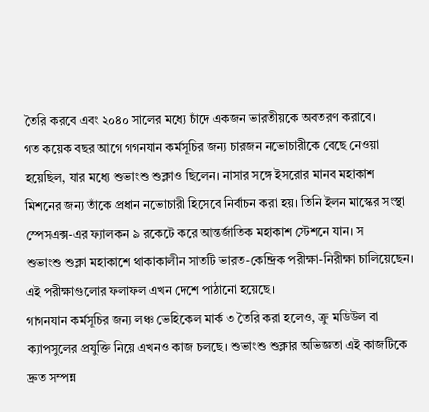তৈরি করবে এবং ২০৪০ সালের মধ্যে চাঁদে একজন ভারতীয়কে অবতরণ করাবে।
গত কয়েক বছর আগে গগনযান কর্মসূচির জন্য চারজন নভোচারীকে বেছে নেওয়া হয়েছিল, যার মধ্যে শুভাংশু শুক্লাও ছিলেন। নাসার সঙ্গে ইসরোর মানব মহাকাশ মিশনের জন্য তাঁকে প্রধান নভোচারী হিসেবে নির্বাচন করা হয়। তিনি ইলন মাস্কের সংস্থা স্পেসএক্স-এর ফ্যালকন ৯ রকেটে করে আন্তর্জাতিক মহাকাশ স্টেশনে যান। স
শুভাংশু শুক্লা মহাকাশে থাকাকালীন সাতটি ভারত-কেন্দ্রিক পরীক্ষা-নিরীক্ষা চালিয়েছেন। এই পরীক্ষাগুলোর ফলাফল এখন দেশে পাঠানো হয়েছে।
গাগনযান কর্মসূচির জন্য লঞ্চ ভেহিকেল মার্ক ৩ তৈরি করা হলেও, ক্রু মডিউল বা ক্যাপসুলের প্রযুক্তি নিয়ে এখনও কাজ চলছে। শুভাংশু শুক্লার অভিজ্ঞতা এই কাজটিকে দ্রুত সম্পন্ন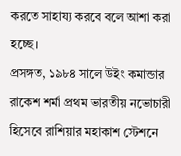করতে সাহায্য করবে বলে আশা করা হচ্ছে।
প্রসঙ্গত, ১৯৮৪ সালে উইং কমান্ডার রাকেশ শর্মা প্রথম ভারতীয় নভোচারী হিসেবে রাশিয়ার মহাকাশ স্টেশনে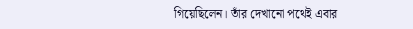গিয়েছিলেন। তাঁর দেখানো পথেই এবার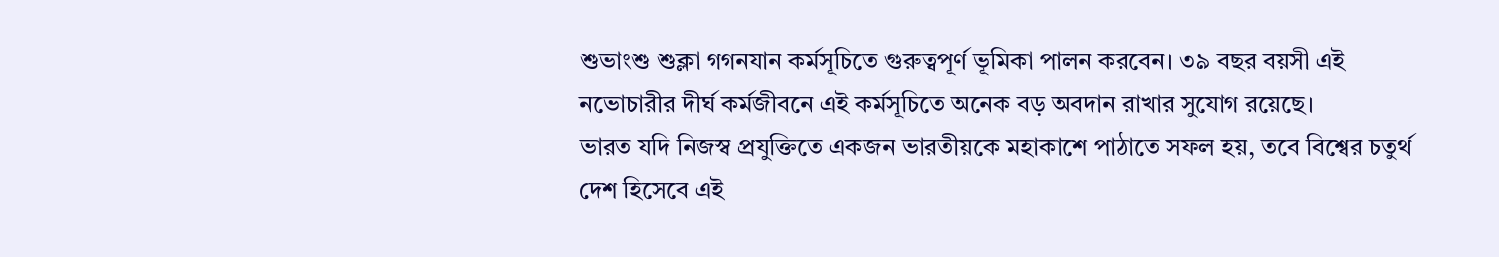শুভাংশু শুক্লা গগনযান কর্মসূচিতে গুরুত্বপূর্ণ ভূমিকা পালন করবেন। ৩৯ বছর বয়সী এই নভোচারীর দীর্ঘ কর্মজীবনে এই কর্মসূচিতে অনেক বড় অবদান রাখার সুযোগ রয়েছে।
ভারত যদি নিজস্ব প্রযুক্তিতে একজন ভারতীয়কে মহাকাশে পাঠাতে সফল হয়, তবে বিশ্বের চতুর্থ দেশ হিসেবে এই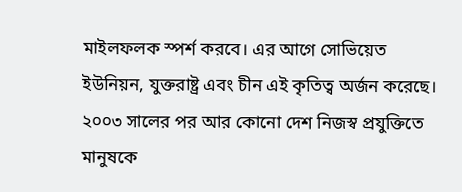মাইলফলক স্পর্শ করবে। এর আগে সোভিয়েত ইউনিয়ন, যুক্তরাষ্ট্র এবং চীন এই কৃতিত্ব অর্জন করেছে। ২০০৩ সালের পর আর কোনো দেশ নিজস্ব প্রযুক্তিতে মানুষকে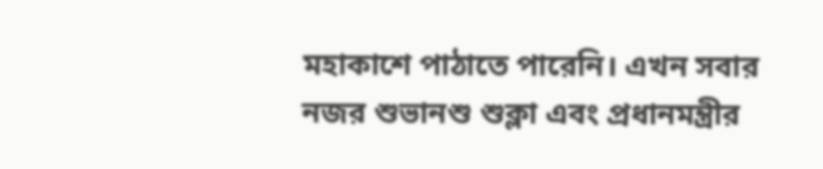মহাকাশে পাঠাতে পারেনি। এখন সবার নজর শুভানশু শুক্লা এবং প্রধানমন্ত্রীর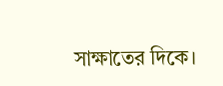সাক্ষাতের দিকে।